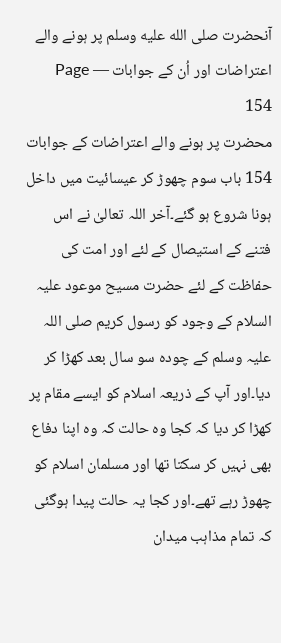آنحضرت صلى الله عليه وسلم پر ہونے والے اعتراضات اور اُن کے جوابات — Page 154
محضرت پر ہونے والے اعتراضات کے جوابات 154 باب سوم چھوڑ کر عیسائیت میں داخل ہونا شروع ہو گئے۔آخر اللہ تعالیٰ نے اس فتنے کے استیصال کے لئے اور امت کی حفاظت کے لئے حضرت مسیح موعود علیہ السلام کے وجود کو رسول کریم صلی اللہ علیہ وسلم کے چودہ سو سال بعد کھڑا کر دیا۔اور آپ کے ذریعہ اسلام کو ایسے مقام پر کھڑا کر دیا کہ کجا وہ حالت کہ وہ اپنا دفاع بھی نہیں کر سکتا تھا اور مسلمان اسلام کو چھوڑ رہے تھے۔اور کجا یہ حالت پیدا ہوگئی کہ تمام مذاہب میدان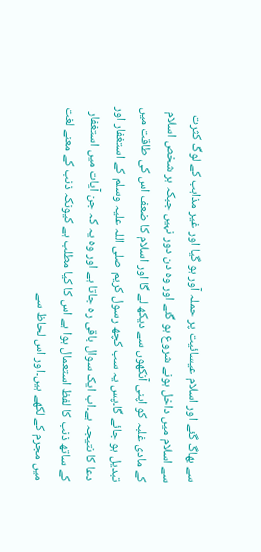سے بھاگ گئے اور اسلام عیسائیت پر حملہ آور ہو گیا اور غیر مذاہب کے لوگ کثرت سے اسلام میں داخل ہونے شروع ہو گئے اور وہ دن دور نہیں جبکہ ہر شخص اسلام کے مادی غلبہ کو اپنی آنکھوں سے دیکھ لے گا اور اسلام کا ضعف اس کی طاقت میں تبدیل ہو جائے گا۔پس یہ سب کچھ رسول کریم صلی اللہ علیہ وسلم کے استغفار اور دعا کا نتیجہ ہے۔اب ایک سوال باقی رہ جاتا ہے اور وہ یہ کہ جن آیات میں استغفار کے ساتھ ذنب کا لفظ استعمال ہوا ہے اس کا کیا مطلب ہے کیونکہ ذنب کے معنے لغت میں مجرم کے لکھے ہیں۔اور اس لحاظ سے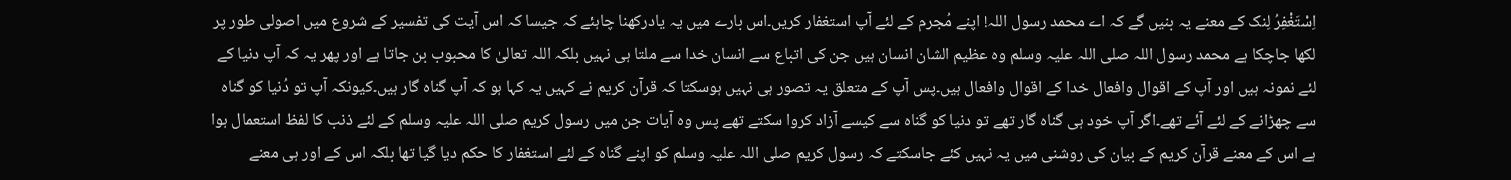اِسْتَغْفِرُ لِنک کے معنے یہ بنیں گے کہ اے محمد رسول اللہ! اپنے مُجرم کے لئے آپ استغفار کریں۔اس بارے میں یہ یادرکھنا چاہئے کہ جیسا کہ اس آیت کی تفسیر کے شروع میں اصولی طور پر لکھا جاچکا ہے محمد رسول اللہ صلی اللہ علیہ وسلم وہ عظیم الشان انسان ہیں جن کی اتباع سے انسان خدا سے ملتا ہی نہیں بلکہ اللہ تعالیٰ کا محبوب بن جاتا ہے اور پھر یہ کہ آپ دنیا کے لئے نمونہ ہیں اور آپ کے اقوال وافعال خدا کے اقوال وافعال ہیں۔پس آپ کے متعلق یہ تصور ہی نہیں ہوسکتا کہ قرآن کریم نے کہیں یہ کہا ہو کہ آپ گناہ گار ہیں۔کیونکہ آپ تو دُنیا کو گناہ سے چھڑانے کے لئے آئے تھے۔اگر آپ خود ہی گناہ گار تھے تو دنیا کو گناہ سے کیسے آزاد کروا سکتے تھے پس وہ آیات جن میں رسول کریم صلی اللہ علیہ وسلم کے لئے ذنب کا لفظ استعمال ہوا ہے اس کے معنے قرآن کریم کے بیان کی روشنی میں یہ نہیں کئے جاسکتے کہ رسول کریم صلی اللہ علیہ وسلم کو اپنے گناہ کے لئے استغفار کا حکم دیا گیا تھا بلکہ اس کے اور ہی معنے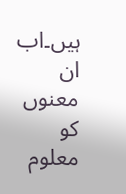ہیں۔اب ان معنوں کو معلوم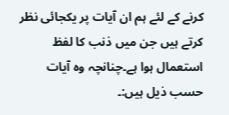کرنے کے لئے ہم ان آیات پر یکجائی نظر کرتے ہیں جن میں ذنب کا لفظ استعمال ہوا ہے۔چنانچہ وہ آیات حسب ذیل ہیں:۔